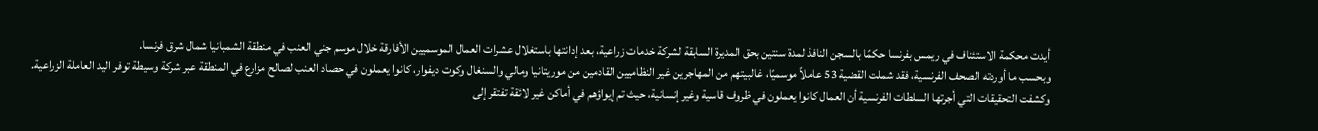أيدت محكمة الاستئناف في ريمس بفرنسا حكمًا بالسجن النافذ لمدة سنتين بحق المديرة السابقة لشركة خدمات زراعية، بعد إدانتها باستغلال عشرات العمال الموسميين الأفارقة خلال موسم جني العنب في منطقة الشمبانيا شمال شرق فرنسا.
وبحسب ما أوردته الصحف الفرنسية، فقد شملت القضية 53 عاملاً موسميًا، غالبيتهم من المهاجرين غير النظاميين القادمين من موريتانيا ومالي والسنغال وكوت ديفوار، كانوا يعملون في حصاد العنب لصالح مزارع في المنطقة عبر شركة وسيطة توفر اليد العاملة الزراعية.
وكشفت التحقيقات التي أجرتها السلطات الفرنسية أن العمال كانوا يعملون في ظروف قاسية وغير إنسانية، حيث تم إيواؤهم في أماكن غير لائقة تفتقر إلى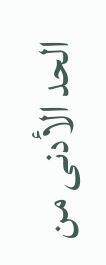الحد الأدنى من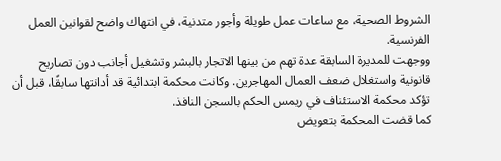الشروط الصحية، مع ساعات عمل طويلة وأجور متدنية، في انتهاك واضح لقوانين العمل الفرنسية.
ووجهت للمديرة السابقة عدة تهم من بينها الاتجار بالبشر وتشغيل أجانب دون تصاريح قانونية واستغلال ضعف العمال المهاجرين. وكانت محكمة ابتدائية قد أدانتها سابقًا، قبل أن تؤكد محكمة الاستئناف في ريمس الحكم بالسجن النافذ.
كما قضت المحكمة بتعويض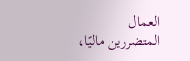العمال المتضررين ماليًا،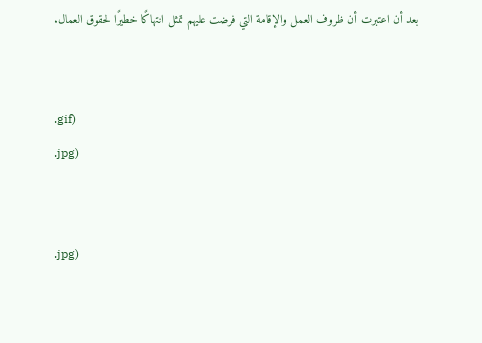بعد أن اعتبرت أن ظروف العمل والإقامة التي فرضت عليهم تمثل انتهاكًا خطيرًا لحقوق العمال.


.gif)
.jpg)


.jpg)